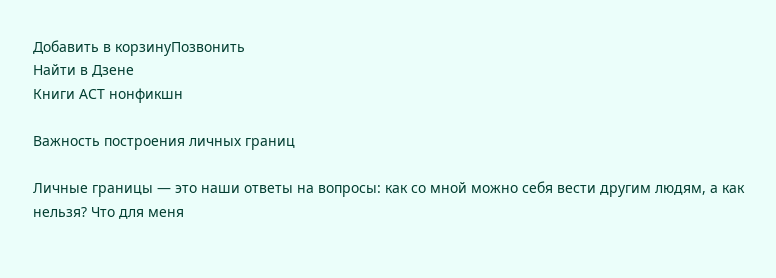Добавить в корзинуПозвонить
Найти в Дзене
Книги АСТ нонфикшн

Важность построения личных границ

Личные границы — это наши ответы на вопросы: как со мной можно себя вести другим людям, а как нельзя? Что для меня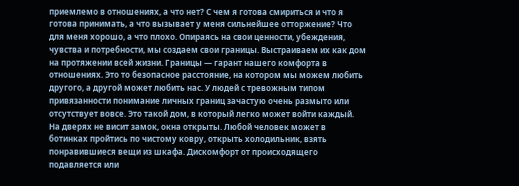приемлемо в отношениях, а что нет? С чем я готова смириться и что я готова принимать, а что вызывает у меня сильнейшее отторжение? Что для меня хорошо, а что плохо. Опираясь на свои ценности, убеждения, чувства и потребности, мы создаем свои границы. Выстраиваем их как дом на протяжении всей жизни. Границы — гарант нашего комфорта в отношениях. Это то безопасное расстояние, на котором мы можем любить другого, а другой может любить нас. У людей с тревожным типом привязанности понимание личных границ зачастую очень размыто или отсутствует вовсе. Это такой дом, в который легко может войти каждый. На дверях не висит замок, окна открыты. Любой человек может в ботинках пройтись по чистому ковру, открыть холодильник, взять понравившиеся вещи из шкафа. Дискомфорт от происходящего подавляется или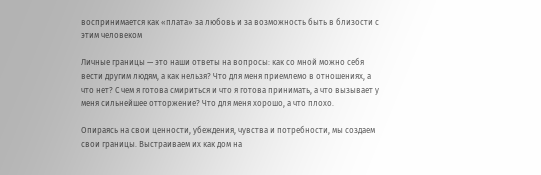воспринимается как «плата» за любовь и за возможность быть в близости с этим человеком

Личные границы — это наши ответы на вопросы: как со мной можно себя вести другим людям, а как нельзя? Что для меня приемлемо в отношениях, а что нет? С чем я готова смириться и что я готова принимать, а что вызывает у меня сильнейшее отторжение? Что для меня хорошо, а что плохо.

Опираясь на свои ценности, убеждения, чувства и потребности, мы создаем свои границы. Выстраиваем их как дом на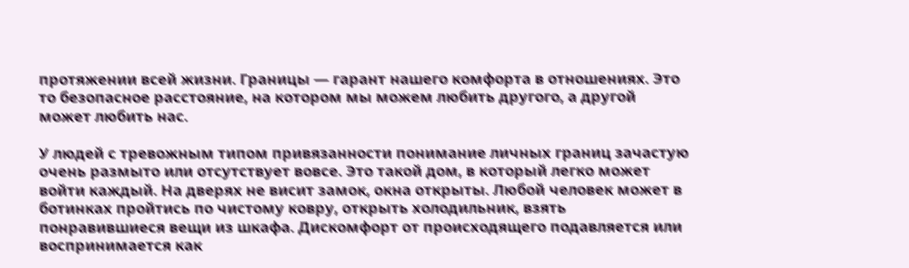протяжении всей жизни. Границы — гарант нашего комфорта в отношениях. Это то безопасное расстояние, на котором мы можем любить другого, а другой может любить нас.

У людей с тревожным типом привязанности понимание личных границ зачастую очень размыто или отсутствует вовсе. Это такой дом, в который легко может войти каждый. На дверях не висит замок, окна открыты. Любой человек может в ботинках пройтись по чистому ковру, открыть холодильник, взять понравившиеся вещи из шкафа. Дискомфорт от происходящего подавляется или воспринимается как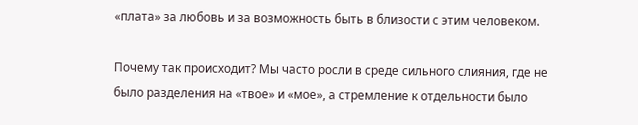«плата» за любовь и за возможность быть в близости с этим человеком.

Почему так происходит? Мы часто росли в среде сильного слияния, где не было разделения на «твое» и «мое», а стремление к отдельности было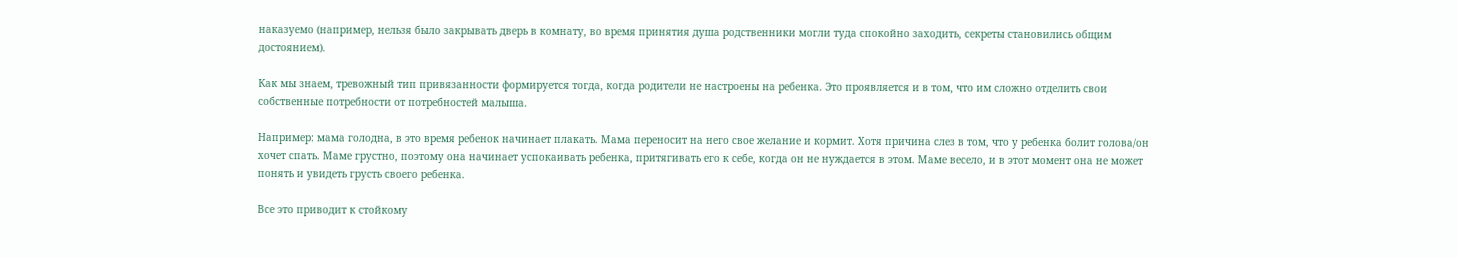наказуемо (например, нельзя было закрывать дверь в комнату, во время принятия душа родственники могли туда спокойно заходить, секреты становились общим достоянием).

Как мы знаем, тревожный тип привязанности формируется тогда, когда родители не настроены на ребенка. Это проявляется и в том, что им сложно отделить свои собственные потребности от потребностей малыша.

Например: мама голодна, в это время ребенок начинает плакать. Мама переносит на него свое желание и кормит. Хотя причина слез в том, что у ребенка болит голова/он хочет спать. Маме грустно, поэтому она начинает успокаивать ребенка, притягивать его к себе, когда он не нуждается в этом. Маме весело, и в этот момент она не может понять и увидеть грусть своего ребенка.

Все это приводит к стойкому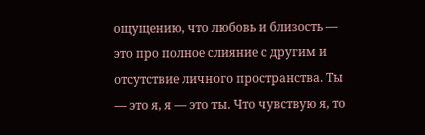ощущению, что любовь и близость — это про полное слияние с другим и отсутствие личного пространства. Ты — это я, я — это ты. Что чувствую я, то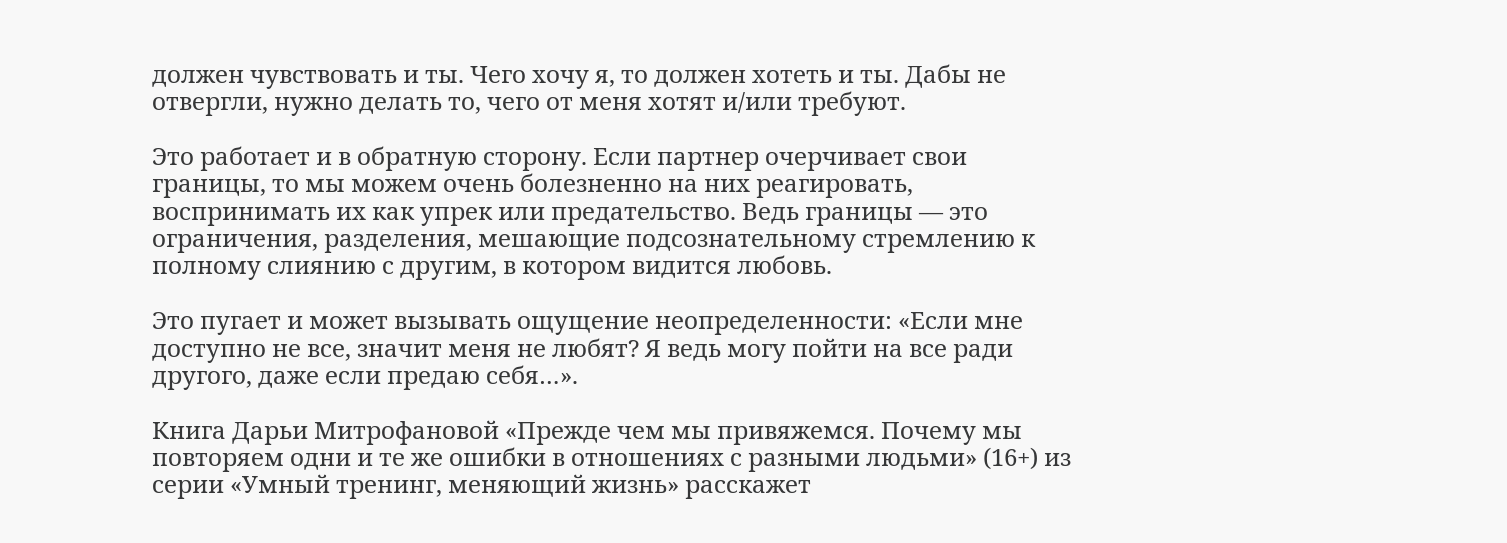должен чувствовать и ты. Чего хочу я, то должен хотеть и ты. Дабы не отвергли, нужно делать то, чего от меня хотят и/или требуют.

Это работает и в обратную сторону. Если партнер очерчивает свои границы, то мы можем очень болезненно на них реагировать, воспринимать их как упрек или предательство. Ведь границы — это ограничения, разделения, мешающие подсознательному стремлению к полному слиянию с другим, в котором видится любовь.

Это пугает и может вызывать ощущение неопределенности: «Если мне доступно не все, значит меня не любят? Я ведь могу пойти на все ради другого, даже если предаю себя…».

Книга Дарьи Митрофановой «Прежде чем мы привяжемся. Почему мы повторяем одни и те же ошибки в отношениях с разными людьми» (16+) из серии «Умный тренинг, меняющий жизнь» расскажет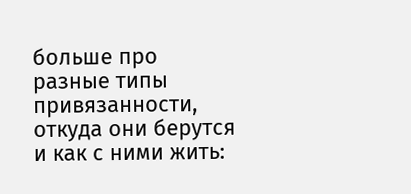больше про разные типы привязанности, откуда они берутся и как с ними жить: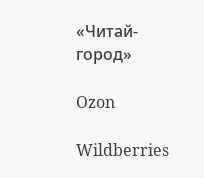«Читай-город»

Ozon

Wildberries